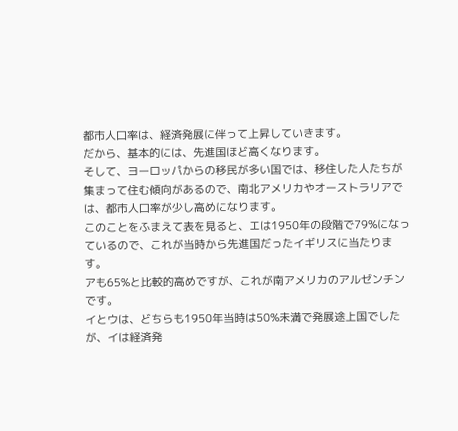都市人口率は、経済発展に伴って上昇していきます。
だから、基本的には、先進国ほど高くなります。
そして、ヨーロッパからの移民が多い国では、移住した人たちが集まって住む傾向があるので、南北アメリカやオーストラリアでは、都市人口率が少し高めになります。
このことをふまえて表を見ると、エは1950年の段階で79%になっているので、これが当時から先進国だったイギリスに当たります。
アも65%と比較的高めですが、これが南アメリカのアルゼンチンです。
イとウは、どちらも1950年当時は50%未満で発展途上国でしたが、イは経済発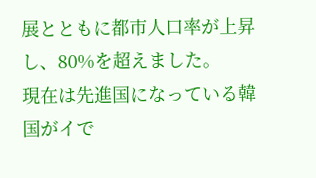展とともに都市人口率が上昇し、80%を超えました。
現在は先進国になっている韓国がイで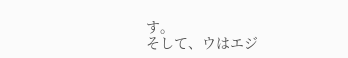す。
そして、ウはエジ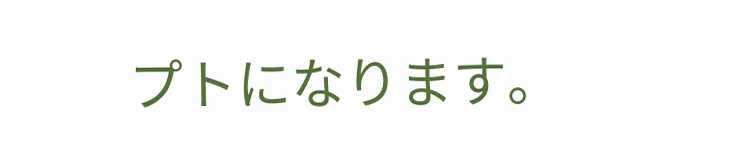プトになります。